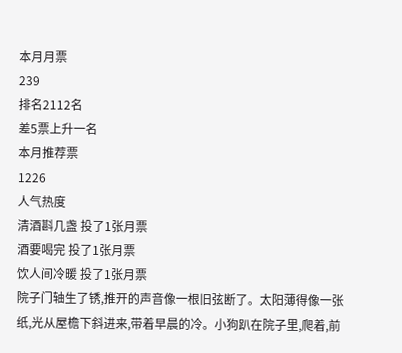本月月票
239
排名2112名
差5票上升一名
本月推荐票
1226
人气热度
清酒斟几盏 投了1张月票
酒要喝完 投了1张月票
饮人间冷暖 投了1张月票
院子门轴生了锈,推开的声音像一根旧弦断了。太阳薄得像一张纸,光从屋檐下斜进来,带着早晨的冷。小狗趴在院子里,爬着,前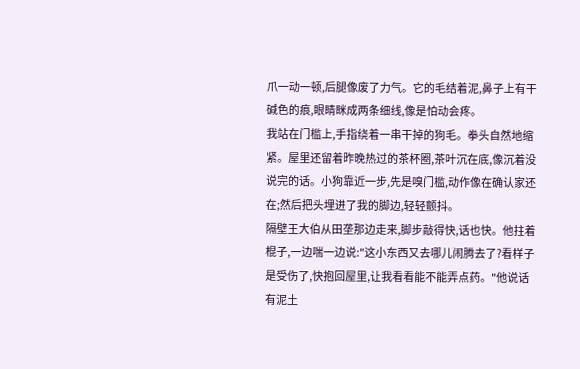爪一动一顿,后腿像废了力气。它的毛结着泥,鼻子上有干碱色的痕,眼睛眯成两条细线,像是怕动会疼。
我站在门槛上,手指绕着一串干掉的狗毛。拳头自然地缩紧。屋里还留着昨晚热过的茶杯圈,茶叶沉在底,像沉着没说完的话。小狗靠近一步,先是嗅门槛,动作像在确认家还在;然后把头埋进了我的脚边,轻轻颤抖。
隔壁王大伯从田垄那边走来,脚步敲得快,话也快。他拄着棍子,一边喘一边说:"这小东西又去哪儿闹腾去了?看样子是受伤了,快抱回屋里,让我看看能不能弄点药。"他说话有泥土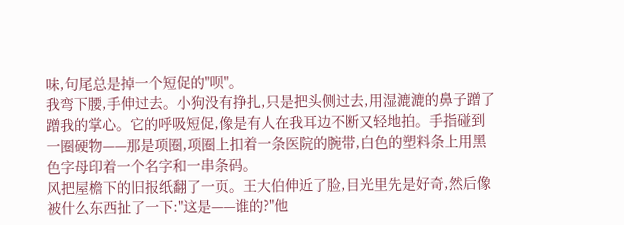味,句尾总是掉一个短促的"呗"。
我弯下腰,手伸过去。小狗没有挣扎,只是把头侧过去,用湿漉漉的鼻子蹭了蹭我的掌心。它的呼吸短促,像是有人在我耳边不断又轻地拍。手指碰到一圈硬物——那是项圈,项圈上扣着一条医院的腕带,白色的塑料条上用黑色字母印着一个名字和一串条码。
风把屋檐下的旧报纸翻了一页。王大伯伸近了脸,目光里先是好奇,然后像被什么东西扯了一下:"这是——谁的?"他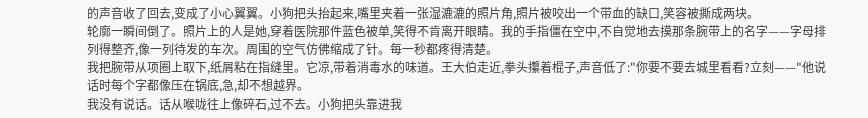的声音收了回去,变成了小心翼翼。小狗把头抬起来,嘴里夹着一张湿漉漉的照片角,照片被咬出一个带血的缺口,笑容被撕成两块。
轮廓一瞬间倒了。照片上的人是她,穿着医院那件蓝色被单,笑得不肯离开眼睛。我的手指僵在空中,不自觉地去摸那条腕带上的名字——字母排列得整齐,像一列待发的车次。周围的空气仿佛缩成了针。每一秒都疼得清楚。
我把腕带从项圈上取下,纸屑粘在指缝里。它凉,带着消毒水的味道。王大伯走近,拳头攥着棍子,声音低了:"你要不要去城里看看?立刻——"他说话时每个字都像压在锅底,急,却不想越界。
我没有说话。话从喉咙往上像碎石,过不去。小狗把头靠进我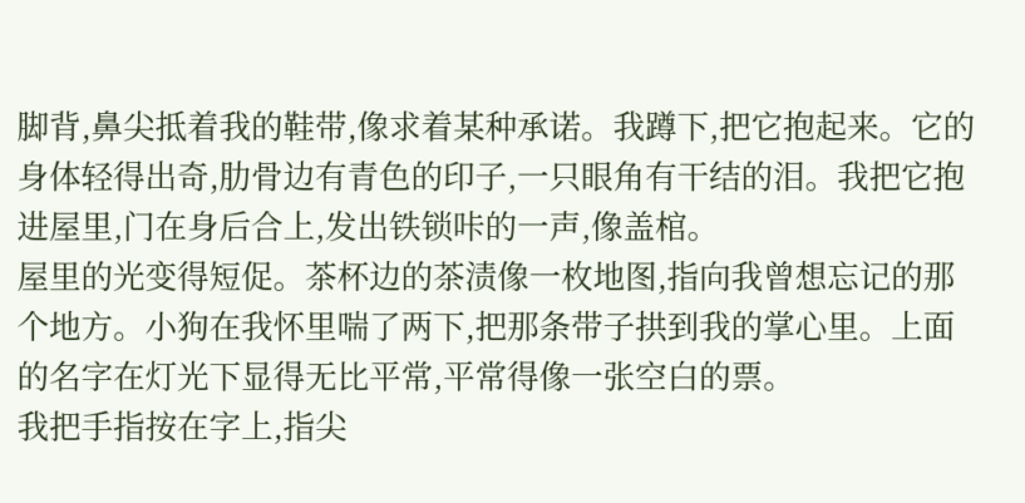脚背,鼻尖抵着我的鞋带,像求着某种承诺。我蹲下,把它抱起来。它的身体轻得出奇,肋骨边有青色的印子,一只眼角有干结的泪。我把它抱进屋里,门在身后合上,发出铁锁咔的一声,像盖棺。
屋里的光变得短促。茶杯边的茶渍像一枚地图,指向我曾想忘记的那个地方。小狗在我怀里喘了两下,把那条带子拱到我的掌心里。上面的名字在灯光下显得无比平常,平常得像一张空白的票。
我把手指按在字上,指尖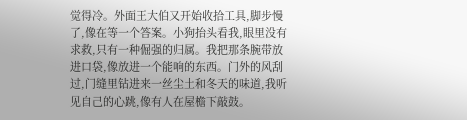觉得冷。外面王大伯又开始收拾工具,脚步慢了,像在等一个答案。小狗抬头看我,眼里没有求救,只有一种倔强的归属。我把那条腕带放进口袋,像放进一个能响的东西。门外的风刮过,门缝里钻进来一丝尘土和冬天的味道,我听见自己的心跳,像有人在屋檐下敲鼓。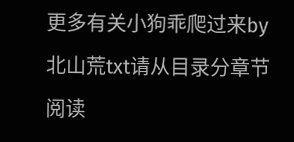更多有关小狗乖爬过来by北山荒txt请从目录分章节阅读